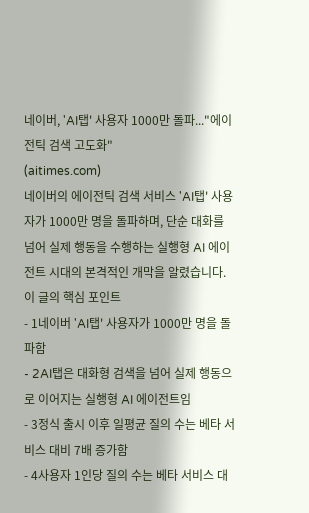네이버, 'AI탭' 사용자 1000만 돌파..."에이전틱 검색 고도화"
(aitimes.com)
네이버의 에이전틱 검색 서비스 'AI탭' 사용자가 1000만 명을 돌파하며, 단순 대화를 넘어 실제 행동을 수행하는 실행형 AI 에이전트 시대의 본격적인 개막을 알렸습니다.
이 글의 핵심 포인트
- 1네이버 'AI탭' 사용자가 1000만 명을 돌파함
- 2AI탭은 대화형 검색을 넘어 실제 행동으로 이어지는 실행형 AI 에이전트임
- 3정식 출시 이후 일평균 질의 수는 베타 서비스 대비 7배 증가함
- 4사용자 1인당 질의 수는 베타 서비스 대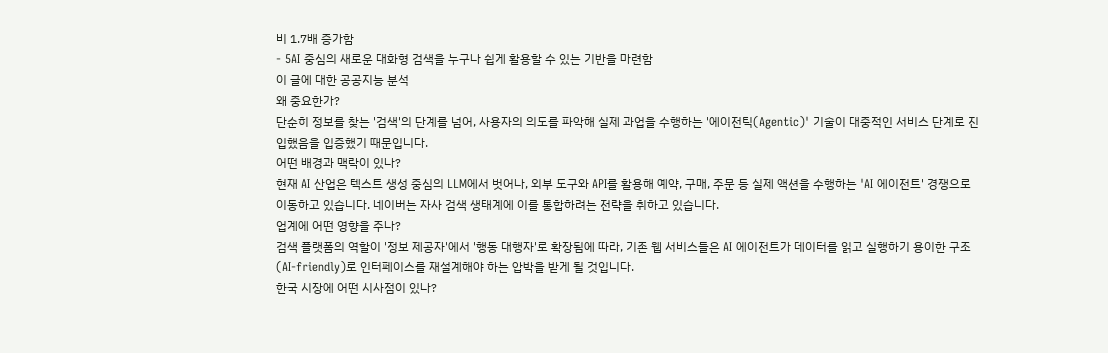비 1.7배 증가함
- 5AI 중심의 새로운 대화형 검색을 누구나 쉽게 활용할 수 있는 기반을 마련함
이 글에 대한 공공지능 분석
왜 중요한가?
단순히 정보를 찾는 '검색'의 단계를 넘어, 사용자의 의도를 파악해 실제 과업을 수행하는 '에이전틱(Agentic)' 기술이 대중적인 서비스 단계로 진입했음을 입증했기 때문입니다.
어떤 배경과 맥락이 있나?
현재 AI 산업은 텍스트 생성 중심의 LLM에서 벗어나, 외부 도구와 API를 활용해 예약, 구매, 주문 등 실제 액션을 수행하는 'AI 에이전트' 경쟁으로 이동하고 있습니다. 네이버는 자사 검색 생태계에 이를 통합하려는 전략을 취하고 있습니다.
업계에 어떤 영향을 주나?
검색 플랫폼의 역할이 '정보 제공자'에서 '행동 대행자'로 확장됨에 따라, 기존 웹 서비스들은 AI 에이전트가 데이터를 읽고 실행하기 용이한 구조(AI-friendly)로 인터페이스를 재설계해야 하는 압박을 받게 될 것입니다.
한국 시장에 어떤 시사점이 있나?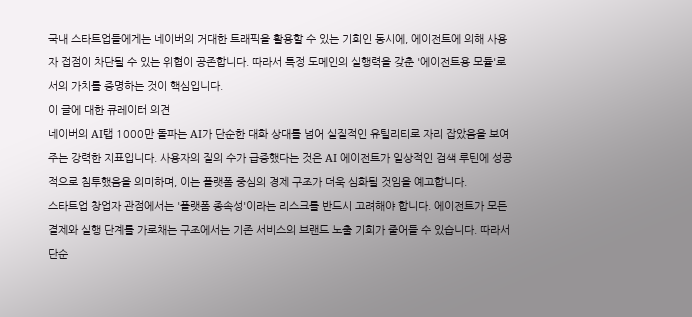국내 스타트업들에게는 네이버의 거대한 트래픽을 활용할 수 있는 기회인 동시에, 에이전트에 의해 사용자 접점이 차단될 수 있는 위협이 공존합니다. 따라서 특정 도메인의 실행력을 갖춘 '에이전트용 모듈'로서의 가치를 증명하는 것이 핵심입니다.
이 글에 대한 큐레이터 의견
네이버의 AI탭 1000만 돌파는 AI가 단순한 대화 상대를 넘어 실질적인 유틸리티로 자리 잡았음을 보여주는 강력한 지표입니다. 사용자의 질의 수가 급증했다는 것은 AI 에이전트가 일상적인 검색 루틴에 성공적으로 침투했음을 의미하며, 이는 플랫폼 중심의 경제 구조가 더욱 심화될 것임을 예고합니다.
스타트업 창업자 관점에서는 '플랫폼 종속성'이라는 리스크를 반드시 고려해야 합니다. 에이전트가 모든 결제와 실행 단계를 가로채는 구조에서는 기존 서비스의 브랜드 노출 기회가 줄어들 수 있습니다. 따라서 단순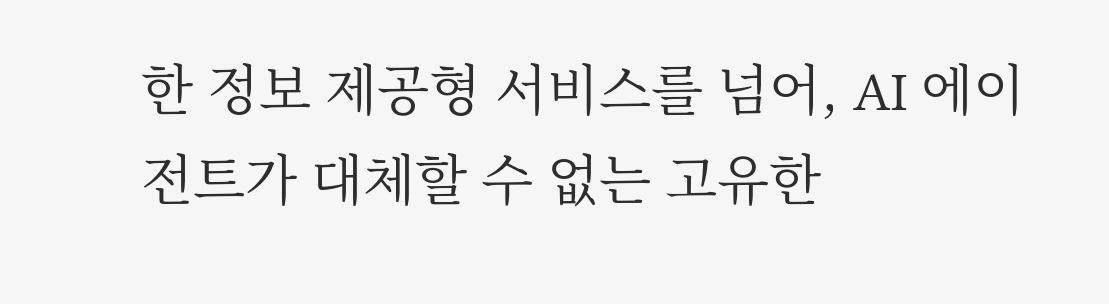한 정보 제공형 서비스를 넘어, AI 에이전트가 대체할 수 없는 고유한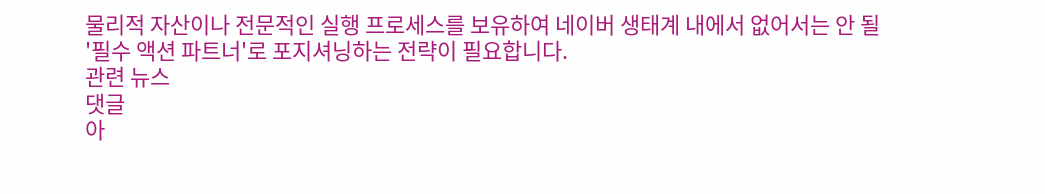물리적 자산이나 전문적인 실행 프로세스를 보유하여 네이버 생태계 내에서 없어서는 안 될 '필수 액션 파트너'로 포지셔닝하는 전략이 필요합니다.
관련 뉴스
댓글
아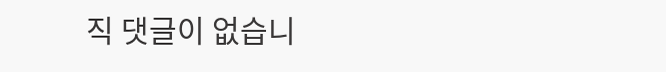직 댓글이 없습니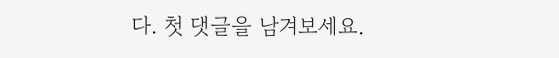다. 첫 댓글을 남겨보세요.